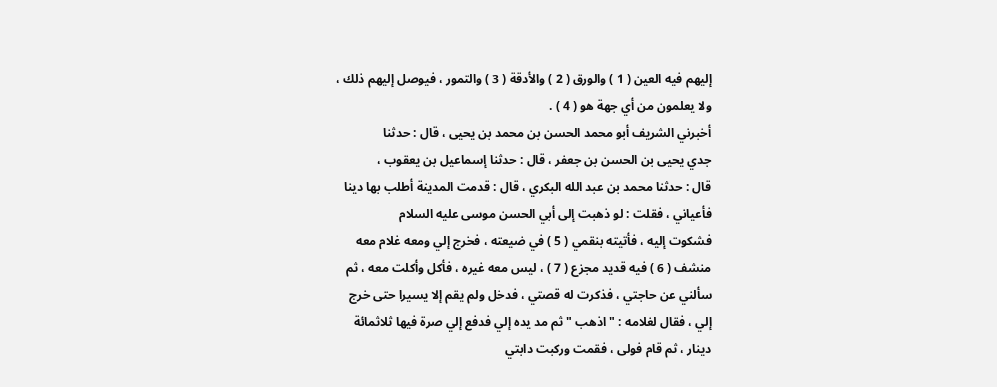إليهم فيه العين ( 1 ) والورق ( 2 ) والأدقة ( 3 ) والتمور ، فيوصل إليهم ذلك ،
ولا يعلمون من أي جهة هو ( 4 ) .
أخبرني الشريف أبو محمد الحسن بن محمد بن يحيى ، قال : حدثنا
جدي يحيى بن الحسن بن جعفر ، قال : حدثنا إسماعيل بن يعقوب ،
قال : حدثنا محمد بن عبد الله البكري ، قال : قدمت المدينة أطلب بها دينا
فأعياني ، فقلت : لو ذهبت إلى أبي الحسن موسى عليه السلام
فشكوت إليه ، فأتيته بنقمي ( 5 ) في ضيعته ، فخرج إلي ومعه غلام معه
منشف ( 6 ) فيه قديد مجزع ( 7 ) ، ليس معه غيره ، فأكل وأكلت معه ، ثم
سألني عن حاجتي ، فذكرت له قصتي ، فدخل ولم يقم إلا يسيرا حتى خرج
إلي ، فقال لغلامه : " اذهب " ثم مد يده إلي فدفع إلي صرة فيها ثلاثمائة
دينار ، ثم قام فولى ، فقمت وركبت دابتي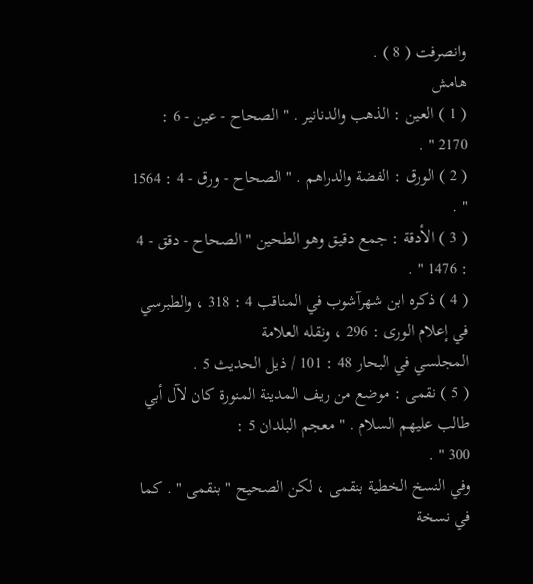وانصرفت ( 8 ) .
هامش
( 1 ) العين : الذهب والدنانير . " الصحاح - عين - 6 : 2170 " .
( 2 ) الورق : الفضة والدراهم . " الصحاح - ورق - 4 : 1564 " .
( 3 ) الأدقة : جمع دقيق وهو الطحين " الصحاح - دقق - 4 : 1476 " .
( 4 ) ذكره ابن شهرآشوب في المناقب 4 : 318 ، والطبرسي في إعلام الورى : 296 ، ونقله العلامة
المجلسي في البحار 48 : 101 / ذيل الحديث 5 .
( 5 ) نقمى : موضع من ريف المدينة المنورة كان لآل أبي طالب عليهم السلام . " معجم البلدان 5 :
300 " .
وفي النسخ الخطية بنقمى ، لكن الصحيح " بنقمى " . كما في نسخة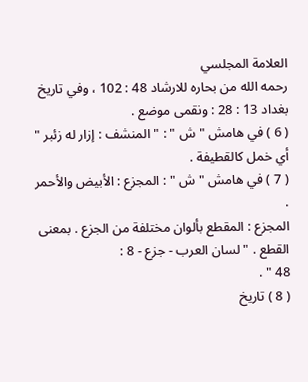العلامة المجلسي
رحمه الله من بحاره للارشاد 48 : 102 ، وفي تاريخ بغداد 13 : 28 : ونقمى موضع .
( 6 ) في هامش " ش " : " المنشف : إزار له زئبر " أي خمل كالقطيفة .
( 7 ) في هامش " ش " : المجزع : الأبيض والأحمر .
المجزع : المقطع بألوان مختلفة من الجزع . بمعنى القطع . " لسان العرب - جزع - 8 :
48 " .
( 8 ) تاريخ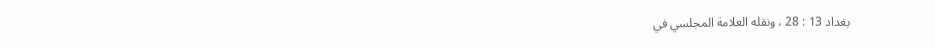بغداد 13 : 28 ، ونقله العلامة المجلسي في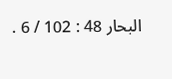البحار 48 : 102 / 6 .